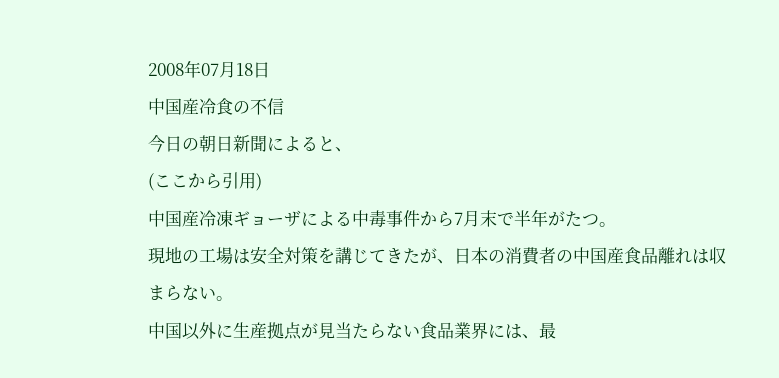2008年07月18日
中国産冷食の不信
今日の朝日新聞によると、
(ここから引用)
中国産冷凍ギョーザによる中毒事件から7月末で半年がたつ。
現地の工場は安全対策を講じてきたが、日本の消費者の中国産食品離れは収
まらない。
中国以外に生産拠点が見当たらない食品業界には、最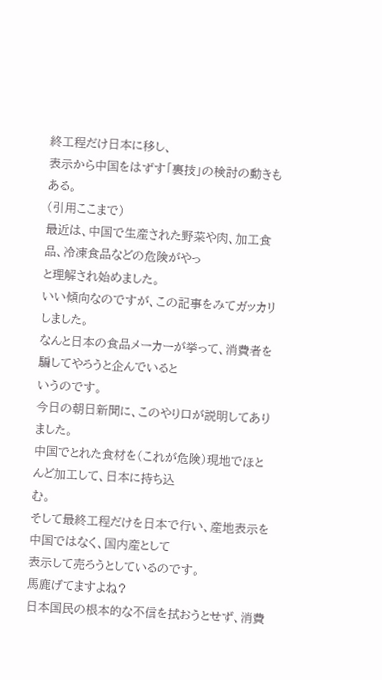終工程だけ日本に移し、
表示から中国をはずす「裏技」の検討の動きもある。
(引用ここまで)
最近は、中国で生産された野菜や肉、加工食品、冷凍食品などの危険がやっ
と理解され始めました。
いい傾向なのですが、この記事をみてガッカリしました。
なんと日本の食品メーカーが挙って、消費者を騙してやろうと企んでいると
いうのです。
今日の朝日新聞に、このやり口が説明してありました。
中国でとれた食材を(これが危険)現地でほとんど加工して、日本に持ち込
む。
そして最終工程だけを日本で行い、産地表示を中国ではなく、国内産として
表示して売ろうとしているのです。
馬鹿げてますよね?
日本国民の根本的な不信を拭おうとせず、消費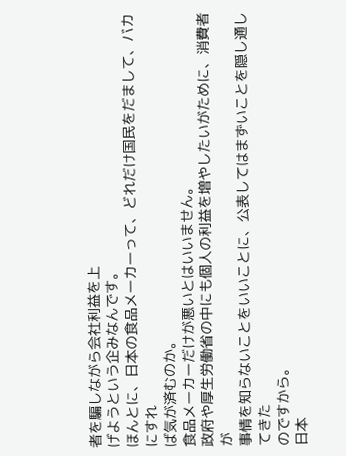者を騙しながら会社利益を上
げようという企みなんです。
ほんとに、日本の食品メーカーって、どれだけ国民をだまして、バカにすれ
ば気が済むのか。
食品メーカーだけが悪いとはいいません。
政府や厚生労働省の中にも個人の利益を増やしたいがために、消費者が
事情を知らないことをいいことに、公表してはまずいことを隠し通してきた
のですから。
日本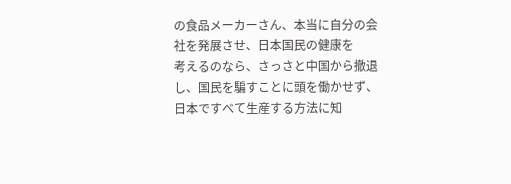の食品メーカーさん、本当に自分の会社を発展させ、日本国民の健康を
考えるのなら、さっさと中国から撤退し、国民を騙すことに頭を働かせず、
日本ですべて生産する方法に知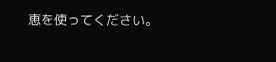恵を使ってください。